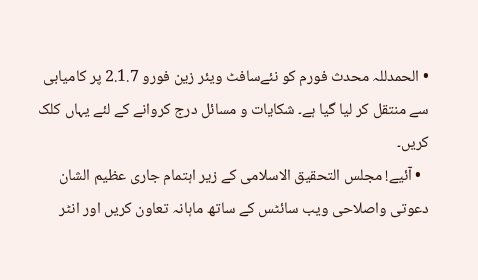• الحمدللہ محدث فورم کو نئےسافٹ ویئر زین فورو 2.1.7 پر کامیابی سے منتقل کر لیا گیا ہے۔ شکایات و مسائل درج کروانے کے لئے یہاں کلک کریں۔
  • آئیے! مجلس التحقیق الاسلامی کے زیر اہتمام جاری عظیم الشان دعوتی واصلاحی ویب سائٹس کے ساتھ ماہانہ تعاون کریں اور انٹر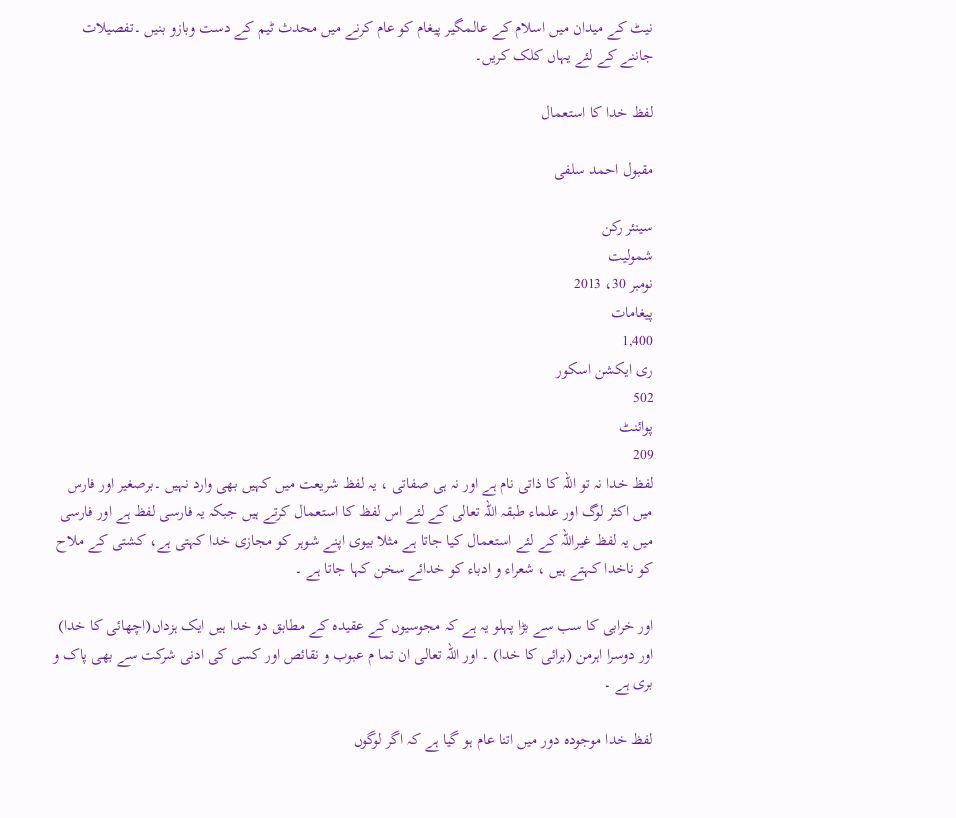نیٹ کے میدان میں اسلام کے عالمگیر پیغام کو عام کرنے میں محدث ٹیم کے دست وبازو بنیں ۔تفصیلات جاننے کے لئے یہاں کلک کریں۔

لفظ خدا کا استعمال

مقبول احمد سلفی

سینئر رکن
شمولیت
نومبر 30، 2013
پیغامات
1,400
ری ایکشن اسکور
502
پوائنٹ
209
لفظ خدا نہ تو اللہ کا ذاتی نام ہے اور نہ ہی صفاتی ، یہ لفظ شریعت میں کہیں بھی وارد نہیں ۔برصغیر اور فارس میں اکثر لوگ اور علماء طبقہ اللہ تعالی کے لئے اس لفظ کا استعمال کرتے ہیں جبکہ یہ فارسی لفظ ہے اور فارسی میں یہ لفظ غیراللہ کے لئے استعمال کیا جاتا ہے مثلا بیوی اپنے شوہر کو مجازی خدا کہتی ہے، کشتی کے ملاح کو ناخدا کہتے ہیں ، شعراء و ادباء کو خدائے سخن کہا جاتا ہے ۔

اور خرابی کا سب سے بڑا پہلو یہ ہے کہ مجوسیوں کے عقیدہ کے مطابق دو خدا ہیں ایک ہزداں(اچھائی کا خدا) اور دوسرا اہرمن (برائی کا خدا) ۔ اور اللہ تعالی ان تما م عبوب و نقائص اور کسی کی ادنی شرکت سے بھی پاک و بری ہے ۔

لفظ خدا موجودہ دور میں اتنا عام ہو گیا ہے کہ اگر لوگوں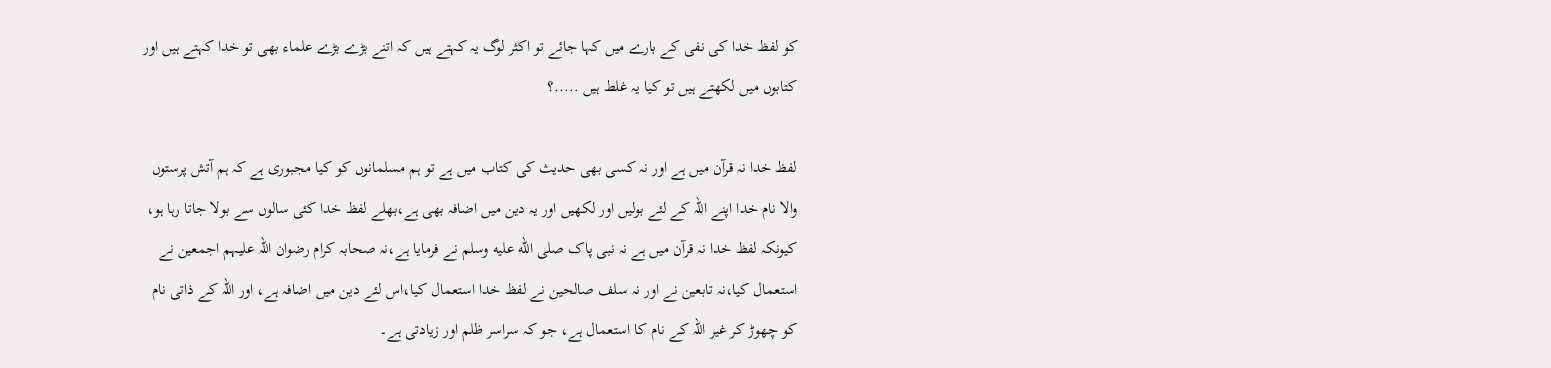کو لفظ خدا کی نفی کے بارے میں کہا جائے تو اکثر لوگ یہ کہتے ہیں کہ اتنے بڑے بڑے علماء بھی تو خدا کہتے ہیں اور کتابوں میں لکھتے ہیں تو کیا یہ غلط ہیں .....؟

لفظ خدا نہ قرآن میں ہے اور نہ کسی بھی حدیث کی کتاب میں ہے تو ہم مسلمانوں کو کیا مجبوری ہے کہ ہم آتش پرستوں والا نام خدا اپنے اللہ کے لئے بولیں اور لکھیں اور یہ دین میں اضافہ بھی ہے،بھلے لفظ خدا کئی سالوں سے بولا جاتا رہا ہو، کیونکہ لفظ خدا نہ قرآن میں ہے نہ نبی پاک صلى الله عليه وسلم نے فرمایا ہے،نہ صحابہ کرام رضوان اللہ علیہم اجمعین نے استعمال کیا،نہ تابعین نے اور نہ سلف صالحین نے لفظ خدا استعمال کیا،اس لئے دین میں اضافہ ہے، اور اللہ کے ذاتی نام کو چھوڑ کر غیر اللہ کے نام کا استعمال ہے، جو کہ سراسر ظلم اور زیادتی ہے۔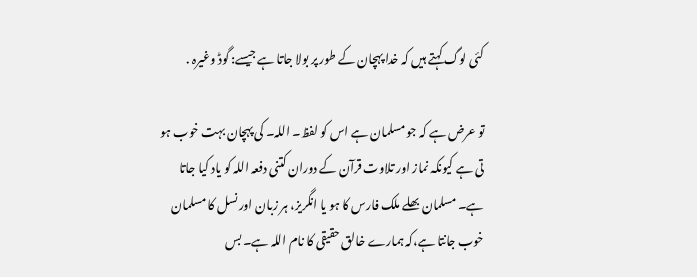کئی لوگ کہتے ہیں کہ خدا پہچان کے طور پر بولا جاتا ہے جیسے: گوڈ وغیرہ .

تو عرض ہے کہ جو مسلمان ہے اس کو لفظ۔ اللہ۔ کی پہچان بہت خوب ہو تی ہے کیونکہ نماز اور تلاوت قرآن کے دوران کتنی دفعہ اللہ کو یاد کیا جاتا ہے۔ مسلمان بھلے ملک فارس کا ہو یا انگریز، ہر زبان اور نسل کا مسلمان خوب جانتا ہے،کہ ہمارے خالق حقیقی کا نام اللہ ہے۔ بس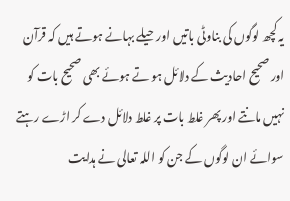یہ کچھ لوگوں کی بناوٹی باتیں اور حیلے بہانے ہوتے ہیں کہ قرآن اور صحیح احادیث کے دلائل ہو تے ہوئے بھی صحیح بات کو نہیں مانتے اور پھر غلط بات پر غلط دلائل دے کر اڑے رہتے سوائے ان لوگوں کے جن کو اللہ تعالی نے ہدایت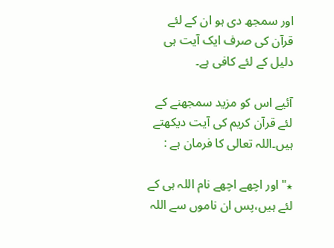اور سمجھ دی ہو ان کے لئے قرآن کی صرف ایک آیت ہی دلیل کے لئے کافی ہے۔

آئیے اس کو مزید سمجھنے کے لئے قرآن کریم کی آیت دیکھتے ہیں۔اللہ تعالی کا فرمان ہے :

٭"اور اچھے اچھے نام اللہ ہی کے لئے ہیں،پس ان ناموں سے اللہ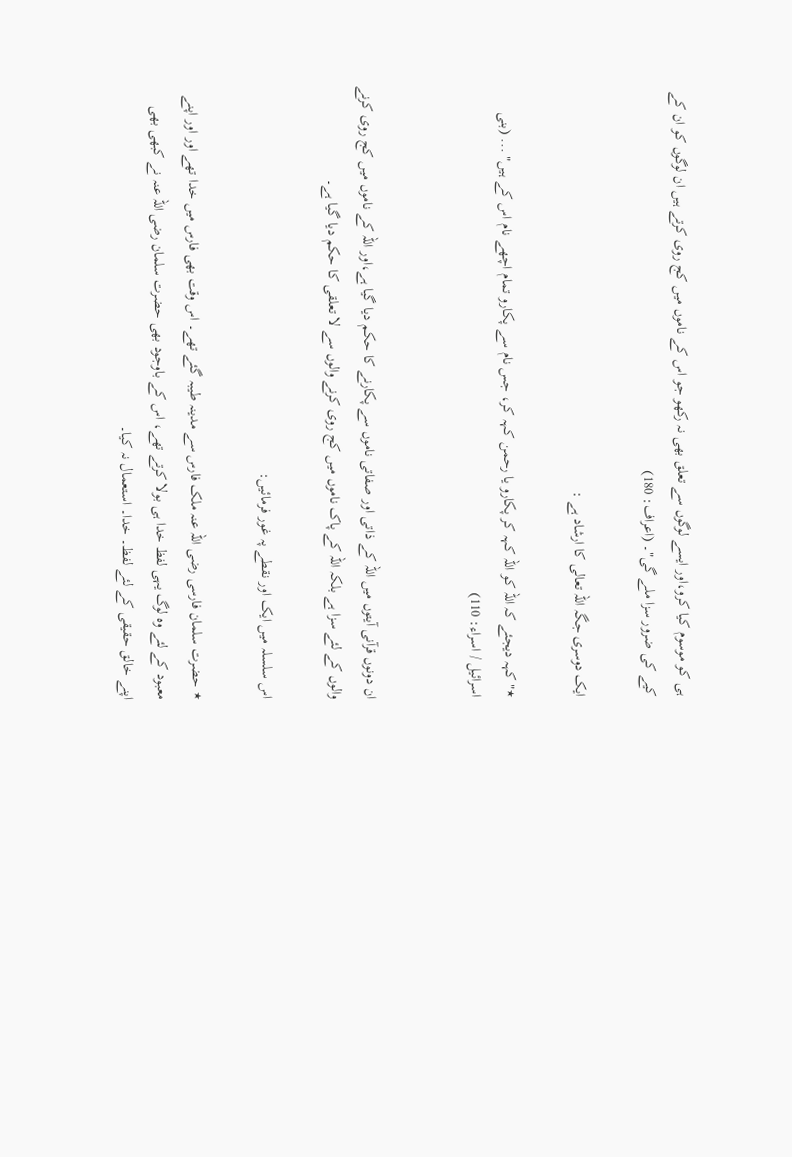ہی کو موسوم کیا کرو،اور ایسے لوگوں سے تعلق بھی نہ رکھو جو اس کے ناموں میں کج روی کرتے ہیں ان لوگوں کو ان کے کیے کی ضرور سزا ملے گی"۔ (اعراف: 180)

ایک دوسری جگہ اللہ تعالی کا ارشاد ہے :

٭"کہہ دیجئے کہ اللہ کو اللہ کہہ کر پکارو یا رحمن کہہ کر، جس نام سے پکارو تمام اچھے نام اس کے ہیں" ... (بنی اسرائیل / اسراء: 110)


ان دونوں قرآنی آیتوں میں اللہ کے ذاتی اور صفاتی ناموں سے پکارنے کا حکم دیا گیا ہے،اور اللہ کے ناموں میں کج روی کرنے والوں کے لئے سزا ہے بلکہ اللہ کے پاک ناموں میں کج روی کرنے والوں سے لا تعلقی کا حکم دیا گیا ہے۔

اس سلسلہ میں ایک اور نقطے پہ غور فرمائیں:

٭ حضرت سلمان فارسی رضی اللہ عنہ ملک فارس سے مدینہ طیبہ گئے تھے۔ اس وقت بھی فارس میں خدا تھے اور اور اپنے معبود کے لئے وہ لوگ یہی لفظ خدا ہی بولا کرتے تھے، اس کے باوجود بھی حضرت سلمان رضی اللہ عنہ نے کبھی بھی اپنے خالق حقیقی کے لئے لفظ۔ خدا۔ استعمال نہ کیا۔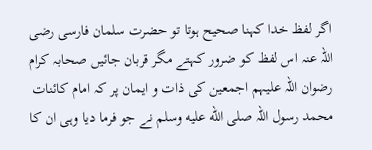اگر لفظ خدا کہنا صحیح ہوتا تو حضرت سلمان فارسی رضی اللہ عنہ اس لفظ کو ضرور کہتے مگر قربان جائیں صحابہ کرام رضوان اللہ علیہم اجمعین کی ذات و ایمان پر کہ امام کائنات محمد رسول اللہ صلى الله عليه وسلم نے جو فرما دیا وہی ان کا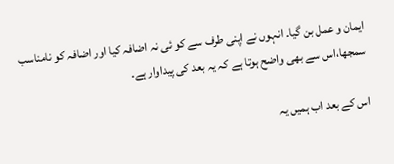ایمان و عمل بن گیا۔ انہوں نے اپنی طرف سے کو ئی نہ اضافہ کیا اور اضافہ کو نامناسب سمجھا،اس سے بھی واضح ہوتا ہے کہ یہ بعد کی پیداوار ہے۔

اس کے بعد اب ہمیں یہ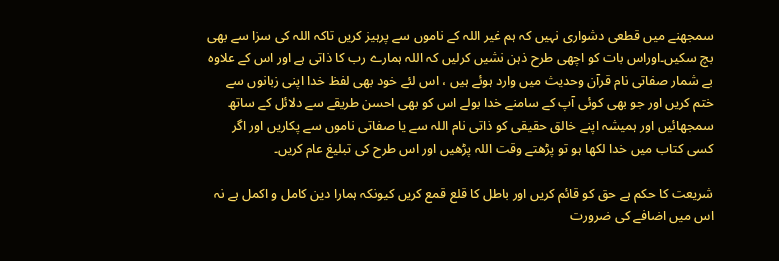سمجھنے میں قطعی دشواری نہیں کہ ہم غیر اللہ کے ناموں سے پرہیز کریں تاکہ اللہ کی سزا سے بھی بچ سکیں۔اوراس بات کو اچھی طرح ذہن نشیں کرلیں کہ اللہ ہمارے رب کا ذاتی ہے اور اس کے علاوہ بے شمار صفاتی نام قرآن وحدیث میں وارد ہوئے ہیں ، اس لئے خود بھی لفظ خدا اپنی زبانوں سے ختم کریں اور جو بھی کوئی آپ کے سامنے خدا بولے اس کو بھی احسن طریقے سے دلائل کے ساتھ سمجھائیں اور ہمیشہ اپنے خالق حقیقی کو ذاتی نام اللہ سے یا صفاتی ناموں سے پکاریں اور اگر کسی کتاب میں خدا لکھا ہو تو پڑھتے وقت اللہ پڑھیں اور اس طرح کی تبلیغ عام کریں۔

شریعت کا حکم ہے حق کو قائم کریں اور باطل کا قلع قمع کریں کیونکہ ہمارا دین کامل و اکمل ہے نہ اس میں اضافے کی ضرورت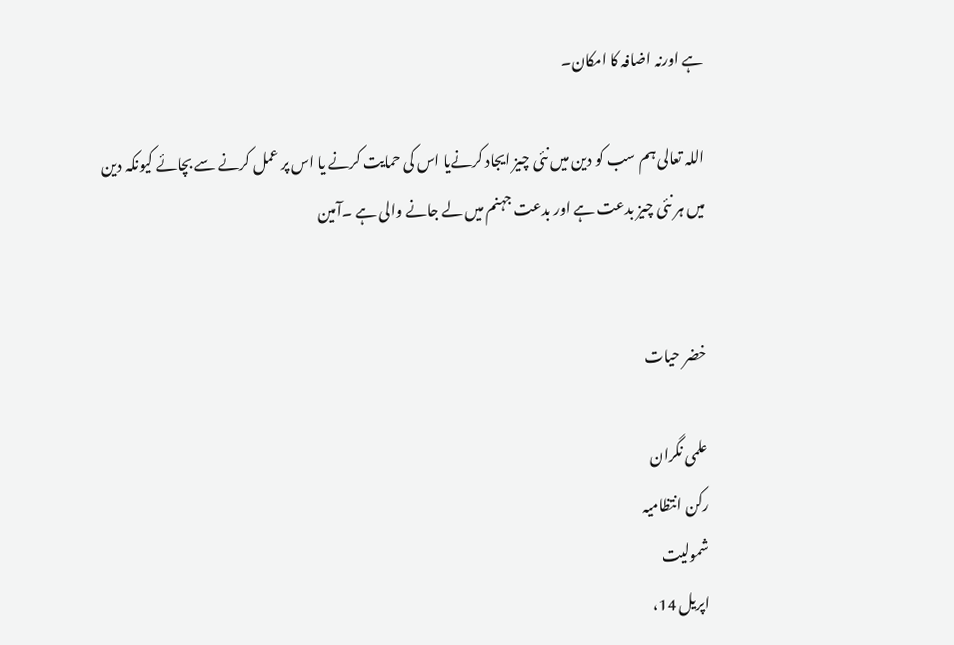ہے اورنہ اضافہ کا امکان۔

اللہ تعالی ہم سب کو دین میں نئی چیز ایجاد کرنےیا اس کی حمایت کرنے یا اس پر عمل کرنے سے بچائے کیونکہ دین میں ہر نئی چیز بدعت ہے اور بدعت جہنم میں لے جانے والی ہے ۔آمين


خضر حیات

علمی نگران
رکن انتظامیہ
شمولیت
اپریل 14،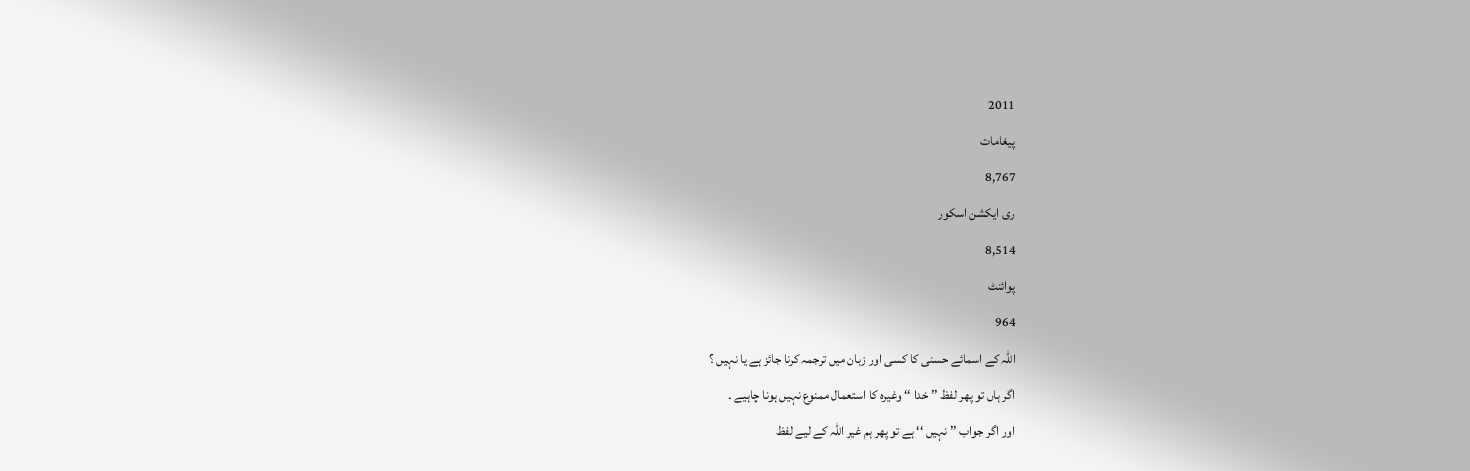2011
پیغامات
8,767
ری ایکشن اسکور
8,514
پوائنٹ
964
اللہ کے اسمائے حسنی کا کسی اور زبان میں ترجمہ کرنا جائز ہے یا نہیں ؟
اگر ہاں تو پھر لفظ ’’ خدا ‘‘ وغیرہ کا استعمال ممنوع نہیں ہونا چاہیے ۔
اور اگر جواب ’’ نہیں ‘‘ ہے تو پھر ہم غیر اللہ کے لیے لفظ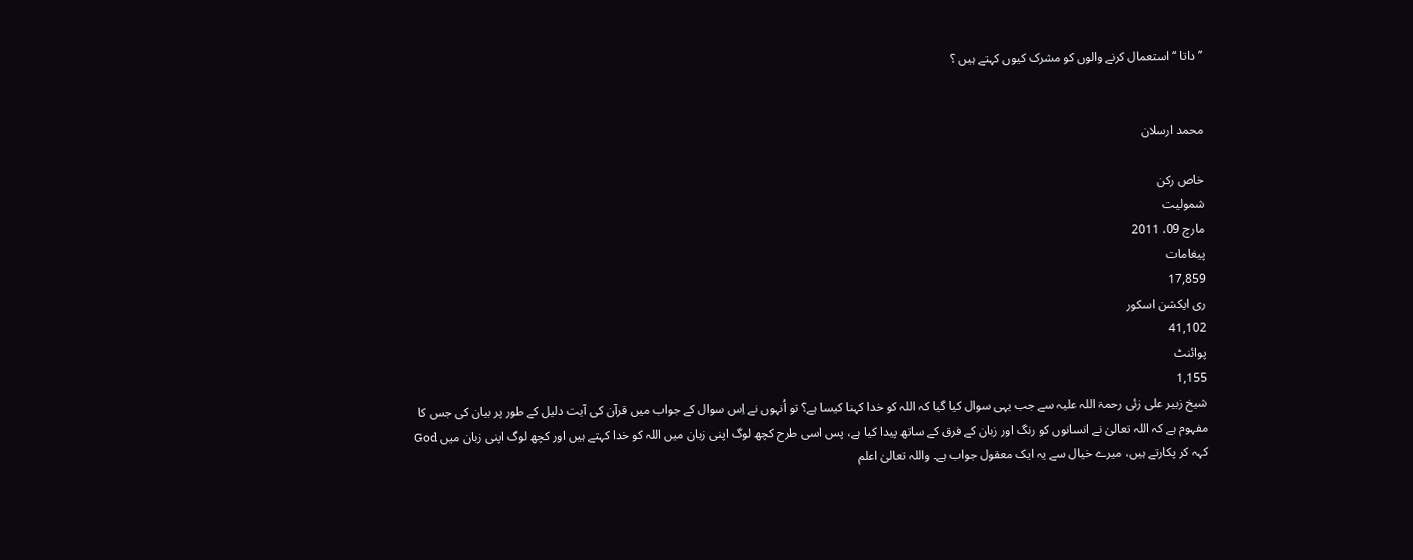’’ داتا ‘‘ استعمال کرنے والوں کو مشرک کیوں کہتے ہیں ؟


محمد ارسلان

خاص رکن
شمولیت
مارچ 09، 2011
پیغامات
17,859
ری ایکشن اسکور
41,102
پوائنٹ
1,155
شیخ زبیر علی زئی رحمۃ اللہ علیہ سے جب یہی سوال کیا گیا کہ اللہ کو خدا کہنا کیسا ہے؟ تو اُنہوں نے اِس سوال کے جواب میں قرآن کی آیت دلیل کے طور پر بیان کی جس کا مفہوم ہے کہ اللہ تعالیٰ نے انسانوں کو رنگ اور زبان کے فرق کے ساتھ پیدا کیا ہے، پس اسی طرح کچھ لوگ اپنی زبان میں اللہ کو خدا کہتے ہیں اور کچھ لوگ اپنی زبان میں God کہہ کر پکارتے ہیں، میرے خیال سے یہ ایک معقول جواب ہے۔ واللہ تعالیٰ اعلم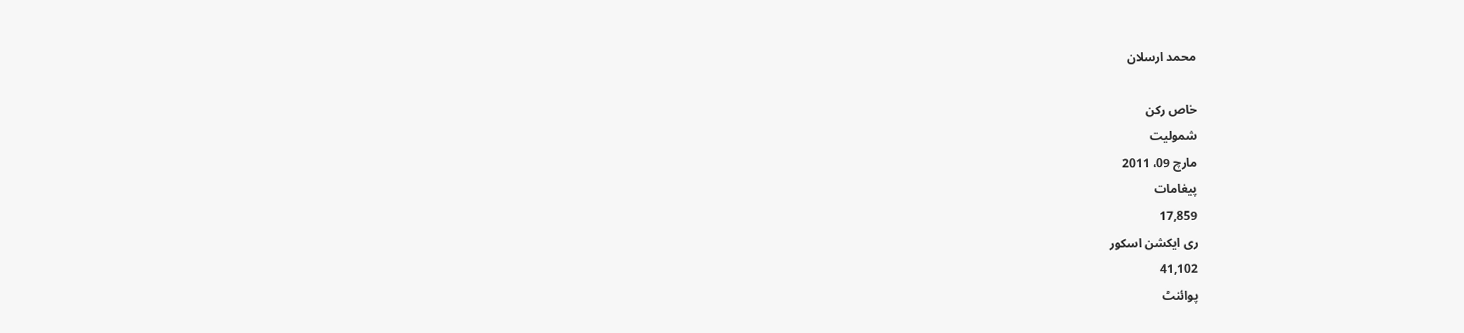محمد ارسلان

خاص رکن
شمولیت
مارچ 09، 2011
پیغامات
17,859
ری ایکشن اسکور
41,102
پوائنٹ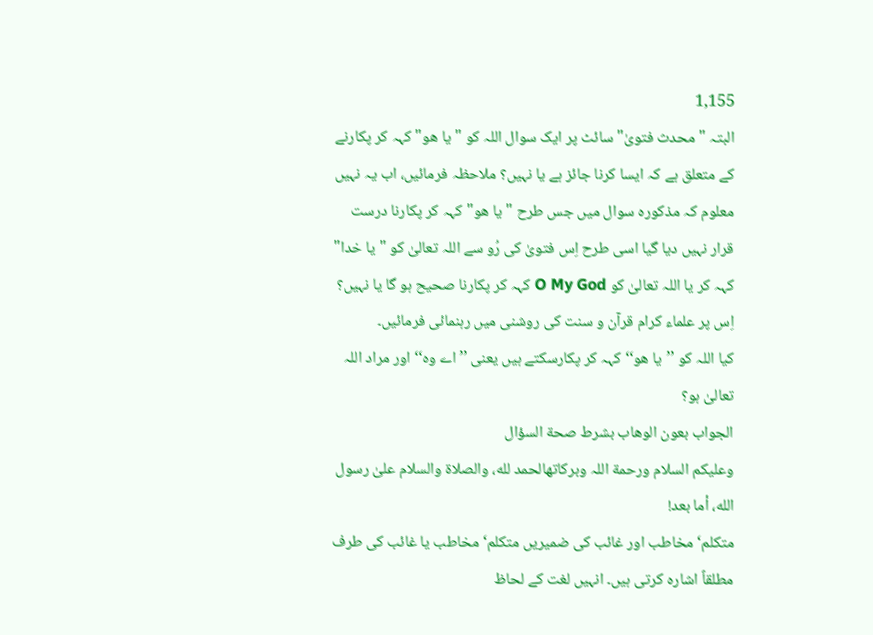1,155
البتہ "محدث فتویٰ" سائٹ پر ایک سوال اللہ کو "یا ھو" کہہ کر پکارنے کے متعلق ہے کہ ایسا کرنا جائز ہے یا نہیں؟ ملاحظہ فرمائیں، اب یہ نہیں معلوم کہ مذکورہ سوال میں جس طرح "یا ھو" کہہ کر پکارنا درست قرار نہیں دیا گیا اسی طرح اِس فتویٰ کی رُو سے اللہ تعالیٰ کو "یا خدا" کہہ کر یا اللہ تعالیٰ کو O My God کہہ کر پکارنا صحیح ہو گا یا نہیں؟ اِس پر علماء کرام قرآن و سنت کی روشنی میں رہنمائی فرمائیں۔
کیا اللہ کو ’’یا ھو‘‘کہہ کر پکارسکتے ہیں یعنی ’’اے وہ‘‘ اور مراد اللہ تعالیٰ ہو؟
الجواب بعون الوهاب بشرط صحة السؤال
وعلیکم السلام ورحمة اللہ وبرکاتهالحمد لله، والصلاة والسلام علىٰ رسول الله، أما بعد!
متکلم‘ مخاطب اور غائب کی ضمیریں متکلم‘ مخاطب یا غائب کی طرف مطلقاً اشارہ کرتی ہیں۔ انہیں لغت کے لحاظ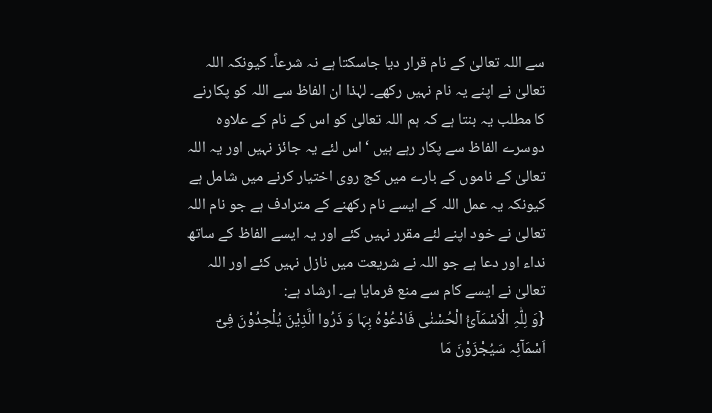سے اللہ تعالیٰ کے نام قرار دیا جاسکتا ہے نہ شرعاً۔ کیونکہ اللہ تعالیٰ نے اپنے یہ نام نہیں رکھے۔ لہٰذا ان الفاظ سے اللہ کو پکارنے کا مطلب یہ بنتا ہے کہ ہم اللہ تعالیٰ کو اس کے نام کے علاوہ دوسرے الفاظ سے پکار رہے ہیں ‘ اس لئے یہ جائز نہیں اور یہ اللہ تعالیٰ کے ناموں کے بارے میں کج روی اختیار کرنے میں شامل ہے کیونکہ یہ عمل اللہ کے ایسے نام رکھنے کے مترادف ہے جو نام اللہ تعالیٰ نے خود اپنے لئے مقرر نہیں کئے اور یہ ایسے الفاظ کے ساتھ نداء اور دعا ہے جو اللہ نے شریعت میں نازل نہیں کئے اور اللہ تعالیٰ نے ایسے کام سے منع فرمایا ہے۔ ارشاد ہے:
{وَ لِلّٰہِ الْاَسْمَآئُ الْحُسْنٰی فَادْعُوْہُ بِہَا وَ ذَرُوا الَّذِیْنَ یُلْحِدُوْنَ فِیْٓ اَسْمَآئِہ سَیُجْزَوْنَ مَا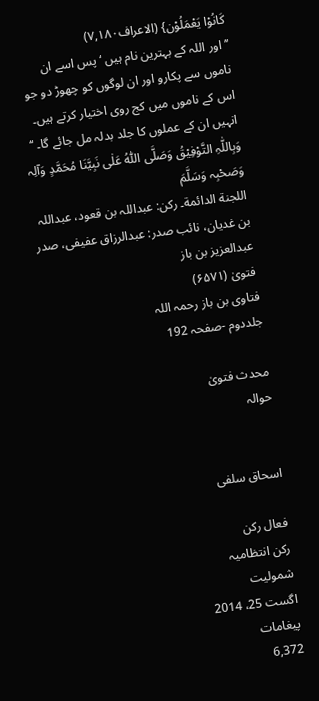کَانُوْا یَعْمَلُوْن} (الاعراف۷,۱۸۰)
’’اور اللہ کے بہترین نام ہیں ‘ پس اسے ان ناموں سے پکارو اور ان لوگوں کو چھوڑ دو جو اس کے ناموں میں کج روی اختیار کرتے ہیں۔ انہیں ان کے عملوں کا جلد بدلہ مل جائے گا۔ ‘‘
وَبِاللّٰہِ التَّوْفِیْقُ وَصَلَّی اللّٰہُ عَلٰی نَبِیَّنَا مُحَمَّدٍ وَآلِہ وَصَحْبِہ وَسَلَّمَ
اللجنة الدائمة۔ رکن: عبداللہ بن قعود، عبداللہ بن غدیان، نائب صدر: عبدالرزاق عفیفی، صدر عبدالعزیز بن باز
فتویٰ (۶۵۷۱)
فتاوی بن باز رحمہ اللہ
جلددوم -صفحہ 192

محدث فتویٰ
حوالہ


اسحاق سلفی

فعال رکن
رکن انتظامیہ
شمولیت
اگست 25، 2014
پیغامات
6,372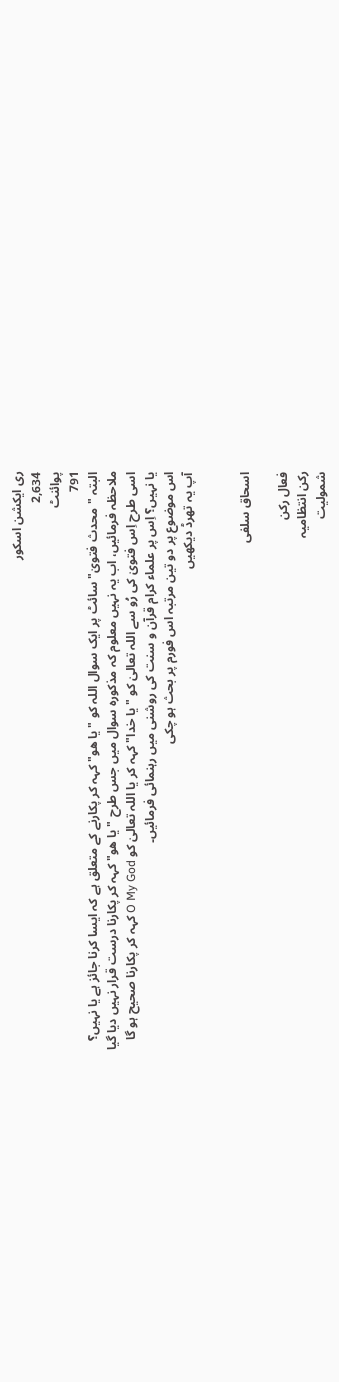ری ایکشن اسکور
2,634
پوائنٹ
791
البتہ "محدث فتویٰ" سائٹ پر ایک سوال اللہ کو "یا ھو" کہہ کر پکارنے کے متعلق ہے کہ ایسا کرنا جائز ہے یا نہیں؟ ملاحظہ فرمائیں، اب یہ نہیں معلوم کہ مذکورہ سوال میں جس طرح "یا ھو" کہہ کر پکارنا درست قرار نہیں دیا گیا اسی طرح اِس فتویٰ کی رُو سے اللہ تعالیٰ کو "یا خدا" کہہ کر یا اللہ تعالیٰ کو O My God کہہ کر پکارنا صحیح ہو گا یا نہیں؟ اِس پر علماء کرام قرآن و سنت کی روشنی میں رہنمائی فرمائیں۔
اس موضوع پر دو تین مرتبہ اس فورم پر بحث ہو چکی
آپ یہ تھرڈ دیکھیں


اسحاق سلفی

فعال رکن
رکن انتظامیہ
شمولیت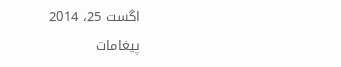اگست 25، 2014
پیغامات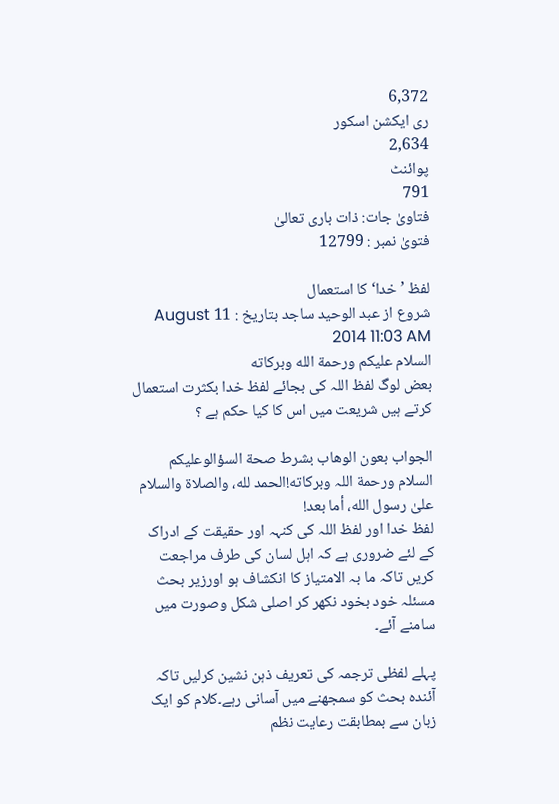6,372
ری ایکشن اسکور
2,634
پوائنٹ
791
فتاویٰ جات: ذات باری تعالیٰ
فتویٰ نمبر : 12799

لفظ ’ خدا‘ کا استعمال
شروع از عبد الوحید ساجد بتاریخ : 11 August 2014 11:03 AM
السلام عليكم ورحمة الله وبركاته
بعض لوگ لفظ اللہ کی بجائے لفظ خدا بکثرت استعمال کرتے ہیں شریعت میں اس کا کیا حکم ہے ؟

الجواب بعون الوهاب بشرط صحة السؤالوعلیکم السلام ورحمة اللہ وبرکاته!الحمد لله، والصلاة والسلام علىٰ رسول الله، أما بعد!
لفظ خدا اور لفظ اللہ کی کنہہ اور حقیقت کے ادراک کے لئے ضروری ہے کہ اہل لسان کی طرف مراجعت کریں تاکہ ما بہ الامتیاز کا انکشاف ہو اورزیر بحث مسئلہ خود بخود نکھر کر اصلی شکل وصورت میں سامنے آئے۔

پہلے لفظی ترجمہ کی تعریف ذہن نشین کرلیں تاکہ آئندہ بحث کو سمجھنے میں آسانی رہے۔کلام کو ایک زبان سے بمطابقت رعایت نظم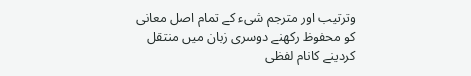وترتیب اور مترجم شیء کے تمام اصل معانی کو محفوظ رکھنے دوسری زبان میں منتقل کردینے کانام لفظی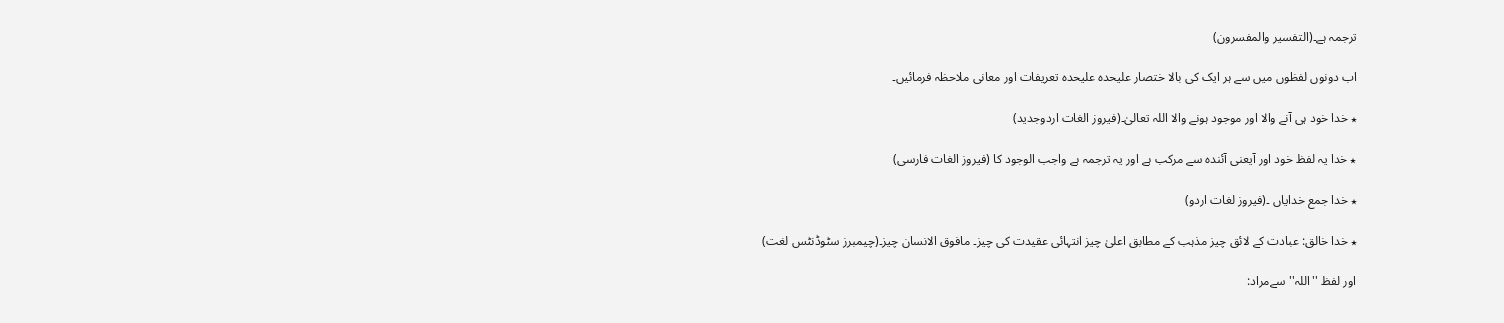ترجمہ ہے۔(التفسیر والمفسرون)

اب دونوں لفظوں میں سے ہر ایک کی بالا ختصار علیحدہ علیحدہ تعریفات اور معانی ملاحظہ فرمائیں۔

٭ خدا خود ہی آنے والا اور موجود ہونے والا اللہ تعالیٰ۔(فیروز الغات اردوجدید)

٭ خدا یہ لفظ خود اور آیعنی آئندہ سے مرکب ہے اور یہ ترجمہ ہے واجب الوجود کا (فیروز الغات فارسی)

٭ خدا جمع خدایاں ۔(فیروز لغات اردو)

٭ خدا خالق: عبادت کے لائق چیز مذہب کے مطابق اعلیٰ چیز انتہائی عقیدت کی چیز۔ مافوق الانسان چیز۔(چیمبرز سٹوڈنٹس لغت)

اور لفظ ''اللہ'' سےمراد: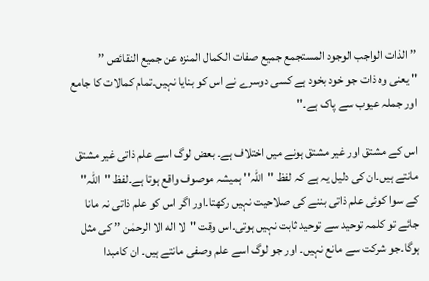’’ الذات الواجب الوجود المستجمع جميع صفات الكمال المنزه عن جميع النقائص ’’
'' یعنی وہ ذات جو خود بخود ہے کسی دوسرے نے اس کو بنایا نہیں۔تمام کمالات کا جامع اور جملہ عیوب سے پاک ہے۔''

اس کے مشتق اور غیر مشتق ہونے میں اختلاف ہے۔ بعض لوگ اسے علم ذاتی غیر مشتق مانتے ہیں۔ان کی دلیل یہ ہے کہ لفظ ''اللہ'' ہمیشہ موصوف واقع ہوتا ہے۔لفظ ''اللہ'' کے سوا کوئی علم ذاتی بننے کی صلاحیت نہیں رکھتا۔اور اگر اس کو علم ذاتی نہ مانا جائے تو کلمہ توحید سے توحید ثابت نہیں ہوتی۔اس وقت ''لا اله الا الرحمٰن ’’ کی مثل ہوگا۔جو شرکت سے مانع نہیں۔ اور جو لوگ اسے علم وصفی مانتے ہیں۔ ان کامبدا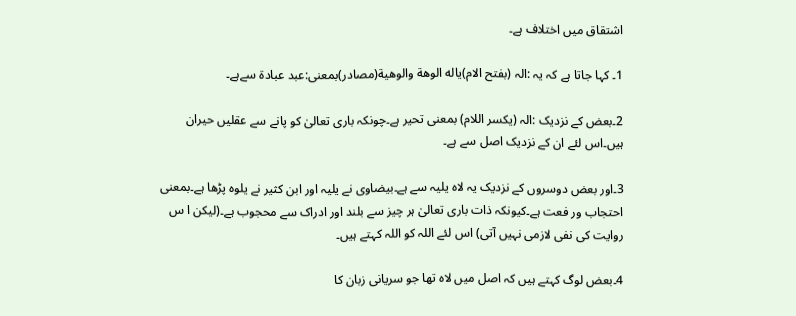اشتقاق میں اختلاف ہے۔

1۔ کہا جاتا ہے کہ یہ :الہ (بفتح الام)ياله الوهة والوهية(مصادر)بمعنی:عبد عبادۃ سےہے۔

2۔بعض کے نزدیک :الہ (یکسر اللام) بمعنی تحیر ہے۔چونکہ باری تعالیٰ کو پانے سے عقلیں حیران ہیں۔اس لئے ان کے نزدیک اصل سے ہے۔

3۔اور بعض دوسروں کے نزدیک یہ لاہ یلیہ سے ہے۔بیضاوی نے یلیہ اور ابن کثیر نے یلوہ پڑھا ہے۔بمعنی احتجاب ور فعت ہے۔کیونکہ ذات باری تعالیٰ ہر چیز سے بلند اور ادراک سے محجوب ہے۔(لیکن ا س روایت کی نفی لازمی نہیں آتی) اس لئے اللہ کو اللہ کہتے ہیں۔

4۔بعض لوگ کہتے ہیں کہ اصل میں لاہ تھا جو سریانی زبان کا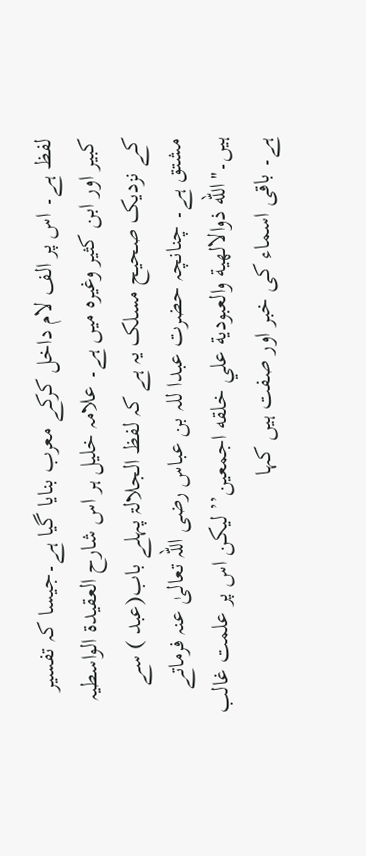لفظ ہے۔ اس پر الف لام داخل کرکے معرب بنایا گیا ہے۔جیسا کہ تفسیر کبیر اور ابن کثیر وغیرہ میں ہے۔ علامہ خلیل ہر اس شارح العقیدۃ الواسطیہ کے نزدیک صحیح مسلک یہ ہے کہ لفظ الجلالۃ پہلے باب(عبد ) سے مشتق ہے۔ چنانچہ حضرت عبدا للہ بن عباس رضی اللہ تعالیٰ عنہ فرماتے ہیں۔''الله ذوالالهية والعبودية علي خلقه اجمعين’’ لیکن اس پر علمت غالب ہے۔ باقی اسماء کی خبر اور صفت ہیں کہا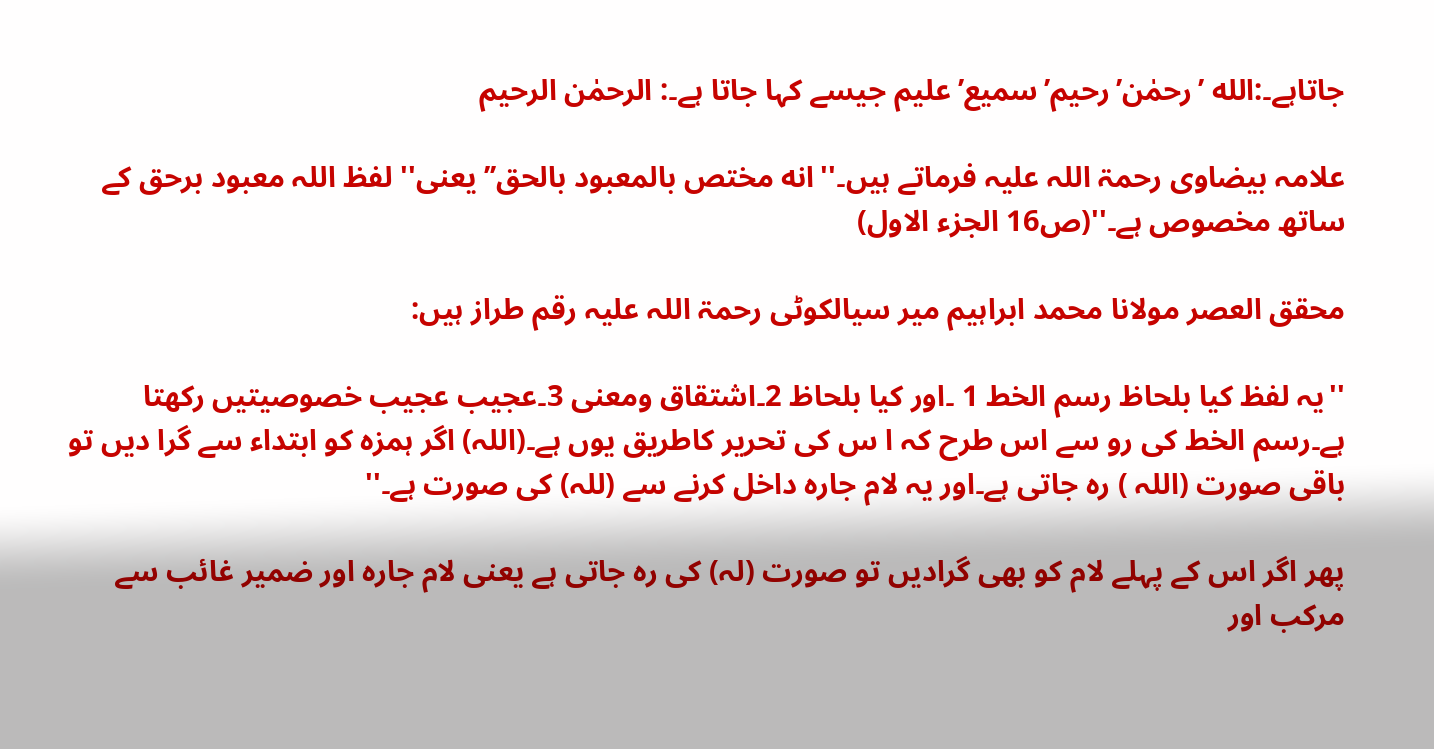جاتاہے۔:الله ’رحمٰن’رحيم’سميع’عليم جیسے کہا جاتا ہے۔: الرحمٰن الرحيم

علامہ بیضاوی رحمۃ اللہ علیہ فرماتے ہیں۔''انه مختص بالمعبود بالحق’’یعنی'' لفظ اللہ معبود برحق کے ساتھ مخصوص ہے۔''(ص16 الجزء الاول)

محقق العصر مولانا محمد ابراہیم میر سیالکوٹی رحمۃ اللہ علیہ رقم طراز ہیں:

''یہ لفظ کیا بلحاظ رسم الخط 1 ۔اور کیا بلحاظ 2۔اشتقاق ومعنی 3۔عجیب عجیب خصوصیتیں رکھتا ہے۔رسم الخط کی رو سے اس طرح کہ ا س کی تحریر کاطریق یوں ہے۔(اللہ) اگر ہمزہ کو ابتداء سے گرا دیں تو باقی صورت (اللہ ) رہ جاتی ہے۔اور یہ لام جارہ داخل کرنے سے (للہ) کی صورت ہے۔''

پھر اگر اس کے پہلے لام کو بھی گرادیں تو صورت (لہ) کی رہ جاتی ہے یعنی لام جارہ اور ضمیر غائب سے مرکب اور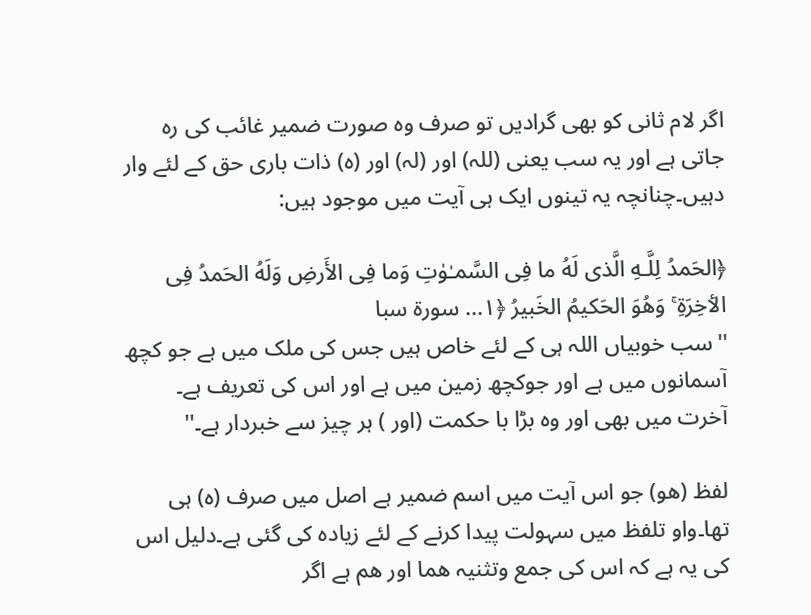اگر لام ثانی کو بھی گرادیں تو صرف وہ صورت ضمیر غائب کی رہ جاتی ہے اور یہ سب یعنی (للہ) اور (لہ) اور (ہ) ذات باری حق کے لئے وار دہیں۔چنانچہ یہ تینوں ایک ہی آیت میں موجود ہیں:

﴿الحَمدُ لِلَّـهِ الَّذى لَهُ ما فِى السَّمـٰوٰتِ وَما فِى الأَر‌ضِ وَلَهُ الحَمدُ فِى الـٔاخِرَ‌ةِ ۚ وَهُوَ الحَكيمُ الخَبيرُ‌ ﴿١... سورة سبا
''سب خوبیاں اللہ ہی کے لئے خاص ہیں جس کی ملک میں ہے جو کچھ آسمانوں میں ہے اور جوکچھ زمین میں ہے اور اس کی تعریف ہے۔ آخرت میں بھی اور وہ بڑا با حکمت (اور ) ہر چیز سے خبردار ہے۔''

لفظ (ھو) جو اس آیت میں اسم ضمیر ہے اصل میں صرف (ہ) ہی تھا۔واو تلفظ میں سہولت پیدا کرنے کے لئے زیادہ کی گئی ہے۔دلیل اس کی یہ ہے کہ اس کی جمع وتثنیہ ھما اور ھم ہے اگر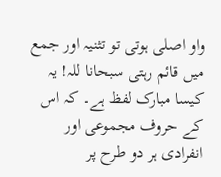واو اصلی ہوتی تو تثنیہ اور جمع میں قائم رہتی سبحانا للہ! یہ کیسا مبارک لفظ ہے۔ کہ اس کے حروف مجموعی اور انفرادی ہر دو طرح پر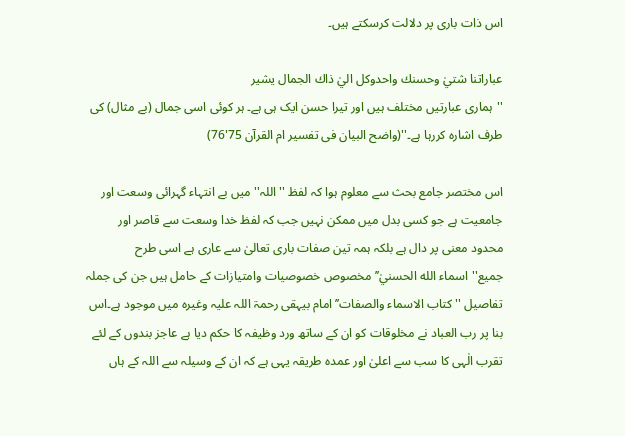اس ذات باری پر دلالت کرسکتے ہیں۔

عباراتنا شتيٰ وحسنك واحدوكل اليٰ ذاك الجمال يشير
''ہماری عبارتیں مختلف ہیں اور تیرا حسن ایک ہی ہے۔ ہر کوئی اسی جمال (بے مثال) کی طرف اشارہ کررہا ہے۔''(واضح البیان فی تفسیر ام القرآن 75'76)

اس مختصر جامع بحث سے معلوم ہوا کہ لفظ ''اللہ'' میں بے انتہاء گہرائی وسعت اور جامعیت ہے جو کسی بدل میں ممکن نہیں جب کہ لفظ خدا وسعت سے قاصر اور محدود معنی پر دال ہے بلکہ ہمہ تین صفات باری تعالیٰ سے عاری ہے اسی طرح جمیع''اسماء الله الحسنيٰ’’ مخصوص خصوصیات وامتیازات کے حامل ہیں جن کی جملہ تفاصیل '' كتاب الاسماء والصفات’’ امام بیہقی رحمۃ اللہ علیہ وغیرہ میں موجود ہے۔اس بنا پر رب العباد نے مخلوقات کو ان کے ساتھ ورد وظیفہ کا حکم دیا ہے عاجز بندوں کے لئے تقرب الٰہی کا سب سے اعلیٰ اور عمدہ طریقہ یہی ہے کہ ان کے وسیلہ سے اللہ کے ہاں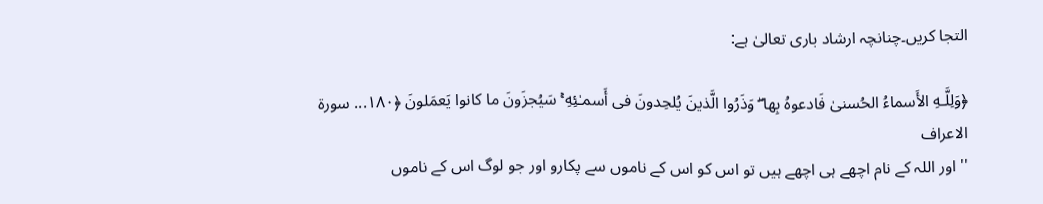التجا کریں۔چنانچہ ارشاد باری تعالیٰ ہے:

﴿وَلِلَّـهِ الأَسماءُ الحُسنىٰ فَادعوهُ بِها ۖ وَذَرُ‌وا الَّذينَ يُلحِدونَ فى أَسمـٰئِهِ ۚ سَيُجزَونَ ما كانوا يَعمَلونَ ﴿١٨٠... سورة الاعراف
'' اور اللہ کے نام اچھے ہی اچھے ہیں تو اس کو اس کے ناموں سے پکارو اور جو لوگ اس کے ناموں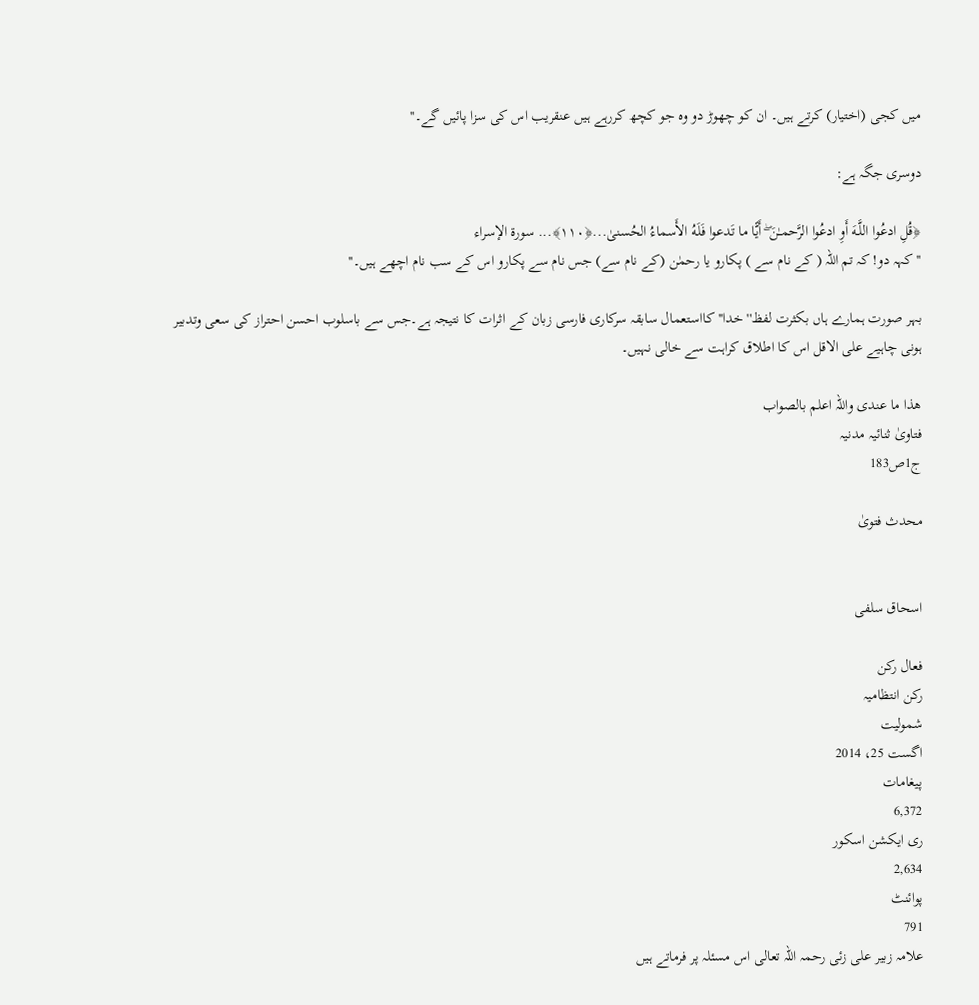میں کجی (اختیار) کرتے ہیں۔ ان کو چھوڑ دو وہ جو کچھ کررہے ہیں عنقریب اس کی سزا پائیں گے۔''

دوسری جگہ ہے:

﴿قُلِ ادعُوا اللَّـهَ أَوِ ادعُوا الرَّ‌حمـٰنَ ۖ أَيًّا ما تَدعوا فَلَهُ الأَسماءُ الحُسنىٰ...﴿١١٠﴾... سورة الإسراء
''کہہ دو! کہ تم اللہ ( کے نام سے ) پکارو یا رحمٰن (کے نام سے) جس نام سے پکارو اس کے سب نام اچھے ہیں۔''

بہر صورت ہمارے ہاں بکثرت لفظ''خدا'' کااستعمال سابقہ سرکاری فارسی زبان کے اثرات کا نتیجہ ہے۔جس سے باسلوب احسن احتراز کی سعی وتدبیر ہونی چاہیے علی الاقل اس کا اطلاق کراہت سے خالی نہیں۔

ھذا ما عندی واللہ اعلم بالصواب
فتاویٰ ثنائیہ مدنیہ
ج1ص183

محدث فتویٰ


اسحاق سلفی

فعال رکن
رکن انتظامیہ
شمولیت
اگست 25، 2014
پیغامات
6,372
ری ایکشن اسکور
2,634
پوائنٹ
791
علامہ زبیر علی زئی رحمہ اللہ تعالی اس مسئلہ پر فرماتے ہیں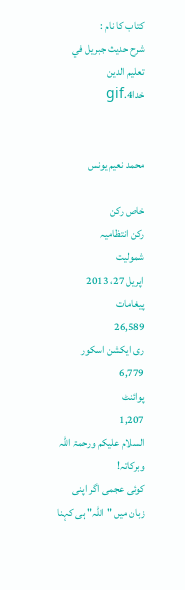کتاب کا نام :
شرح حديث جبريل في تعليم الدين
خدا4.gif


محمد نعیم یونس

خاص رکن
رکن انتظامیہ
شمولیت
اپریل 27، 2013
پیغامات
26,589
ری ایکشن اسکور
6,779
پوائنٹ
1,207
السلام علیکم ورحمۃ اللہ وبرکاتہ!
کوئی عجمی اگر اپنی زبان میں "اللہ" ہی کہنا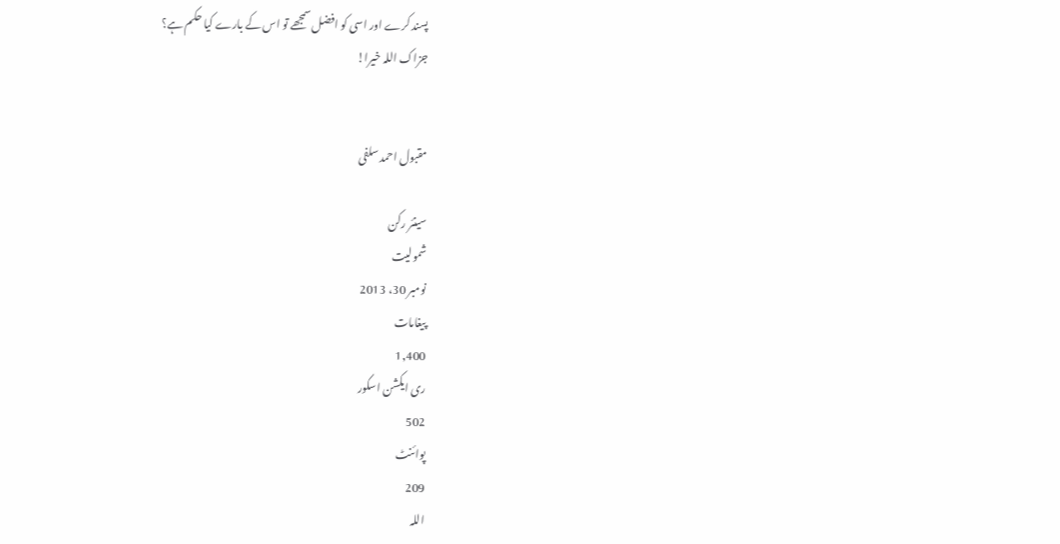پسند کرے اور اسی کو افضل سمجھے تو اس کے بارے کیا حکم ہے؟
جزاک اللہ خیرا!


مقبول احمد سلفی

سینئر رکن
شمولیت
نومبر 30، 2013
پیغامات
1,400
ری ایکشن اسکور
502
پوائنٹ
209
اللہ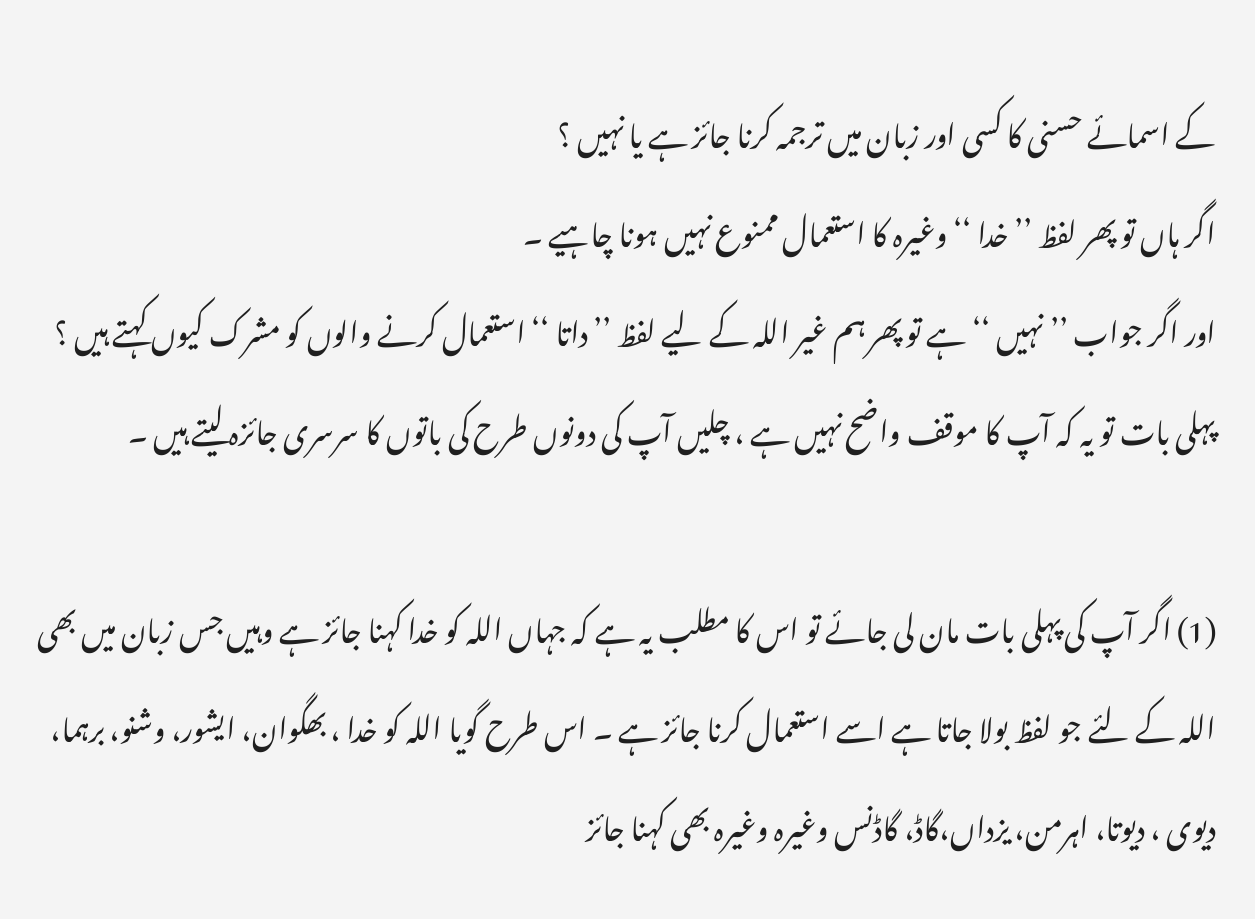کے اسمائے حسنی کا کسی اور زبان میں ترجمہ کرنا جائز ہے یا نہیں ؟
اگر ہاں تو پھر لفظ ’’ خدا ‘‘ وغیرہ کا استعمال ممنوع نہیں ہونا چاہیے ۔
اور اگر جواب ’’ نہیں ‘‘ ہے تو پھر ہم غیر اللہ کے لیے لفظ ’’ داتا ‘‘ استعمال کرنے والوں کو مشرک کیوں کہتے ہیں ؟
پہلی بات تو یہ کہ آپ کا موقف واضح نہیں ہے ، چلیں آپ کی دونوں طرح کی باتوں کا سرسری جائزہ لیتے ہیں ۔

(1) اگر آپ کی پہلی بات مان لی جائے تو اس کا مطلب یہ ہے کہ جہاں اللہ کو خدا کہنا جائز ہے وہیں جس زبان میں بھی اللہ کے لئے جو لفظ بولا جاتا ہے اسے استعمال کرنا جائز ہے ۔ اس طرح گویا اللہ کو خدا ، بھگوان، ایشور، وشنو، برہما، دیوی ، دیوتا، اہرمن، یزداں،گاڈ، گاڈنس وغیرہ وغیرہ بھی کہنا جائز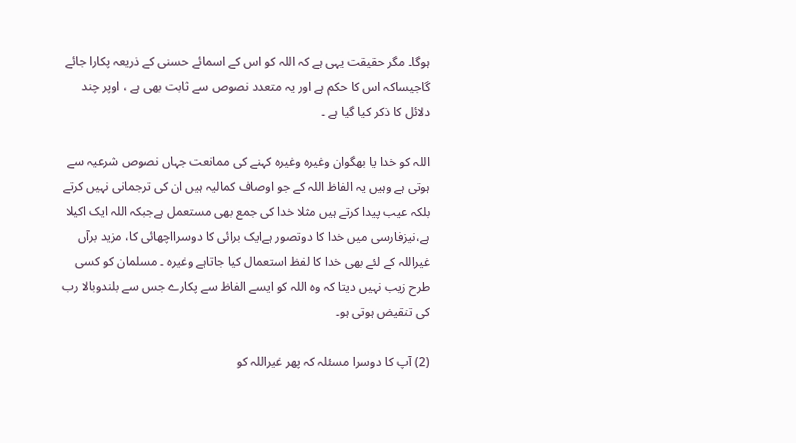ہوگا۔ مگر حقیقت یہی ہے کہ اللہ کو اس کے اسمائے حسنی کے ذریعہ پکارا جائے گاجیساکہ اس کا حکم ہے اور یہ متعدد نصوص سے ثابت بھی ہے ، اوپر چند دلائل کا ذکر کیا گیا ہے ۔

اللہ کو خدا یا بھگوان وغیرہ وغیرہ کہنے کی ممانعت جہاں نصوص شرعیہ سے ہوتی ہے وہیں یہ الفاظ اللہ کے جو اوصاف کمالیہ ہیں ان کی ترجمانی نہیں کرتے بلکہ عیب پیدا کرتے ہیں مثلا خدا کی جمع بھی مستعمل ہےجبکہ اللہ ایک اکیلا ہے،نیزفارسی میں خدا کا دوتصور ہےایک برائی کا دوسرااچھائی کا، مزید برآں غیراللہ کے لئے بھی خدا کا لفظ استعمال کیا جاتاہے وغیرہ ۔ مسلمان کو کسی طرح زیب نہیں دیتا کہ وہ اللہ کو ایسے الفاظ سے پکارے جس سے بلندوبالا رب کی تنقیض ہوتی ہو۔

(2) آپ کا دوسرا مسئلہ کہ پھر غیراللہ کو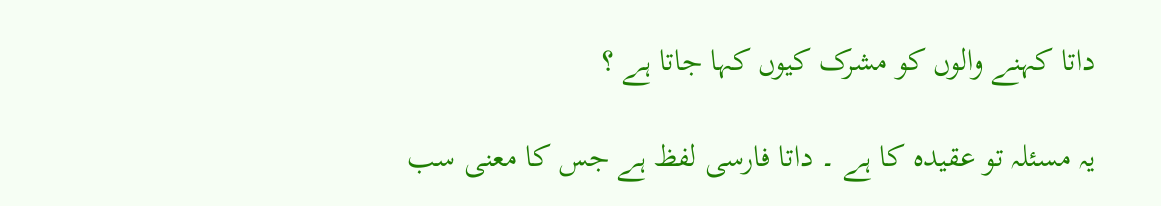داتا کہنے والوں کو مشرک کیوں کہا جاتا ہے ؟

یہ مسئلہ تو عقیدہ کا ہے ۔ داتا فارسی لفظ ہے جس کا معنی سب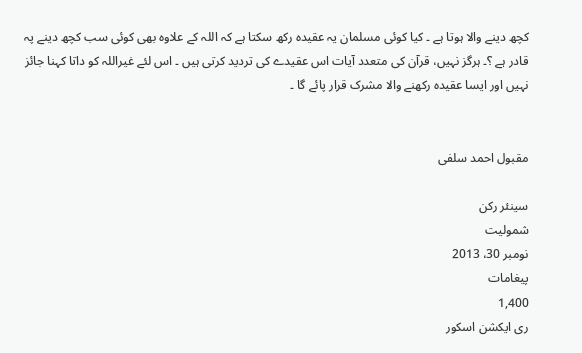کچھ دینے والا ہوتا ہے ۔ کیا کوئی مسلمان یہ عقیدہ رکھ سکتا ہے کہ اللہ کے علاوہ بھی کوئی سب کچھ دینے پہ قادر ہے ؟۔ ہرگز نہیں، قرآن کی متعدد آیات اس عقیدے کی تردید کرتی ہیں ۔ اس لئے غیراللہ کو داتا کہنا جائز نہیں اور ایسا عقیدہ رکھنے والا مشرک قرار پائے گا ۔


مقبول احمد سلفی

سینئر رکن
شمولیت
نومبر 30، 2013
پیغامات
1,400
ری ایکشن اسکور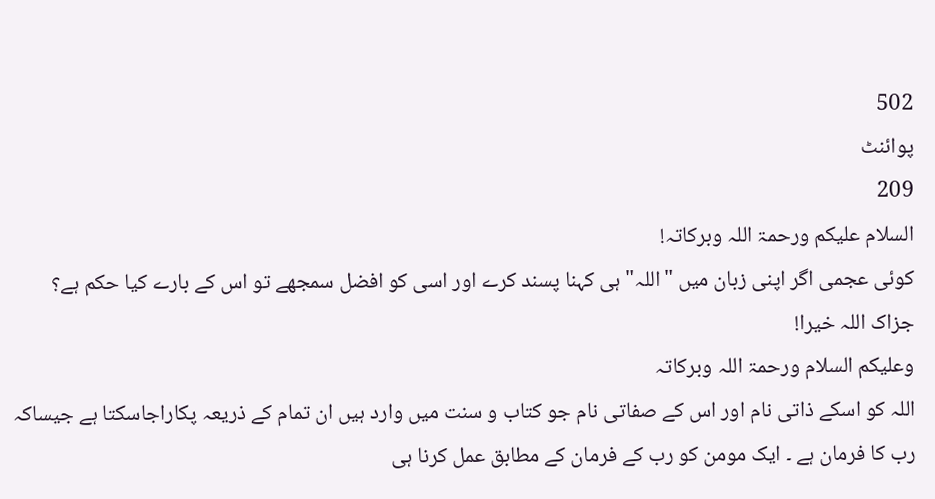502
پوائنٹ
209
السلام علیکم ورحمۃ اللہ وبرکاتہ!
کوئی عجمی اگر اپنی زبان میں "اللہ" ہی کہنا پسند کرے اور اسی کو افضل سمجھے تو اس کے بارے کیا حکم ہے؟
جزاک اللہ خیرا!
وعلیکم السلام ورحمۃ اللہ وبرکاتہ
اللہ کو اسکے ذاتی نام اور اس کے صفاتی نام جو کتاب و سنت میں وارد ہیں ان تمام کے ذریعہ پکاراجاسکتا ہے جیساکہ رب کا فرمان ہے ۔ ایک مومن کو رب کے فرمان کے مطابق عمل کرنا ہی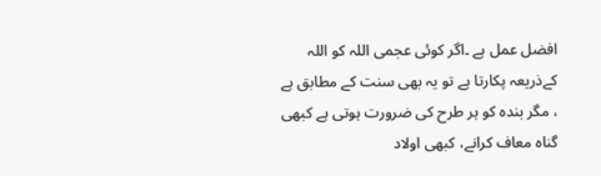افضل عمل ہے ۔اگر کوئی عجمی اللہ کو اللہ کےذریعہ پکارتا ہے تو یہ بھی سنت کے مطابق ہے ، مگر بندہ کو ہر طرح کی ضرورت ہوتی ہے کبھی گناہ معاف کرانے، کبھی اولاد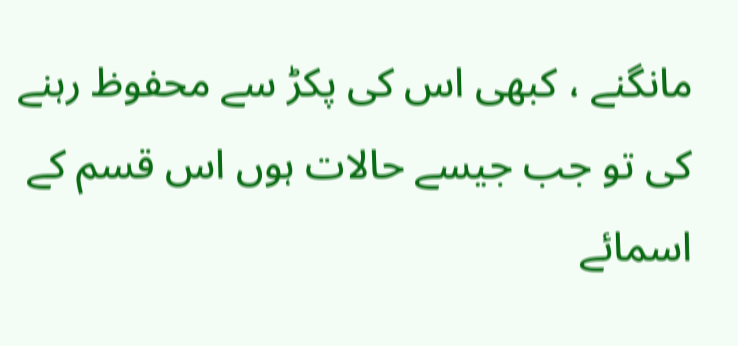مانگنے ، کبھی اس کی پکڑ سے محفوظ رہنے کی تو جب جیسے حالات ہوں اس قسم کے اسمائے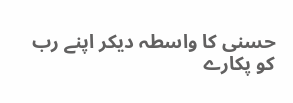حسنی کا واسطہ دیکر اپنے رب کو پکارے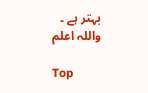بہتر ہے ۔ واللہ اعلم

Top